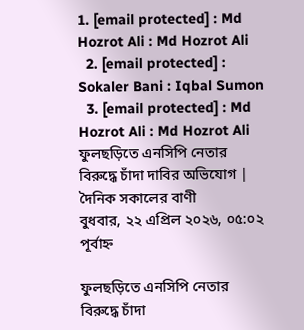1. [email protected] : Md Hozrot Ali : Md Hozrot Ali
  2. [email protected] : Sokaler Bani : Iqbal Sumon
  3. [email protected] : Md Hozrot Ali : Md Hozrot Ali
ফুলছড়িতে এনসিপি নেতার বিরুদ্ধে চাঁদা দাবির অভিযোগ | দৈনিক সকালের বাণী
বুধবার, ২২ এপ্রিল ২০২৬, ০৫:০২ পূর্বাহ্ন

ফুলছড়িতে এনসিপি নেতার বিরুদ্ধে চাঁদা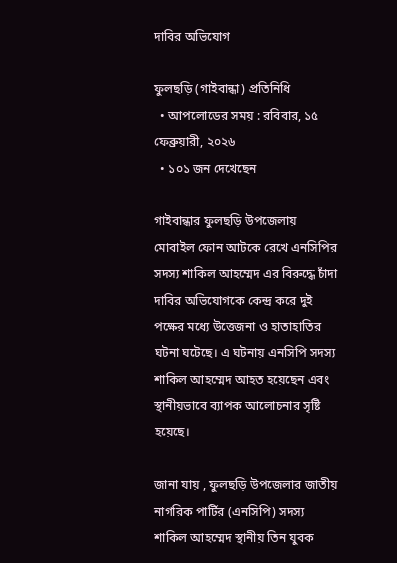দাবির অভিযোগ

ফুলছড়ি (গাইবান্ধা) প্রতিনিধি
  • আপলোডের সময় : রবিবার, ১৫ ফেব্রুয়ারী, ২০২৬
  • ১০১ জন দেখেছেন

গাইবান্ধার ফুলছড়ি উপজেলায় মোবাইল ফোন আটকে রেখে এনসিপির সদস্য শাকিল আহম্মেদ এর বিরুদ্ধে চাঁদা দাবির অভিযোগকে কেন্দ্র করে দুই পক্ষের মধ্যে উত্তেজনা ও হাতাহাতির ঘটনা ঘটেছে। এ ঘটনায় এনসিপি সদস্য শাকিল আহম্মেদ আহত হয়েছেন এবং স্থানীয়ভাবে ব্যাপক আলোচনার সৃষ্টি হয়েছে।

জানা যায় , ফুলছড়ি উপজেলার জাতীয় নাগরিক পার্টির (এনসিপি) সদস্য শাকিল আহম্মেদ স্থানীয় তিন যুবক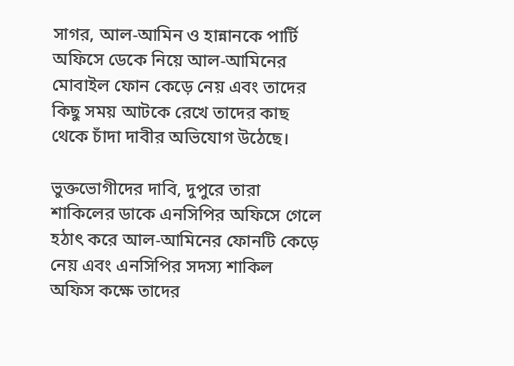সাগর, আল-আমিন ও হান্নানকে পার্টি অফিসে ডেকে নিয়ে আল-আমিনের মোবাইল ফোন কেড়ে নেয় এবং তাদের কিছু সময় আটকে রেখে তাদের কাছ থেকে চাঁদা দাবীর অভিযোগ উঠেছে।

ভুক্তভোগীদের দাবি, দুপুরে তারা শাকিলের ডাকে এনসিপির অফিসে গেলে হঠাৎ করে আল-আমিনের ফোনটি কেড়ে নেয় এবং এনসিপির সদস্য শাকিল অফিস কক্ষে তাদের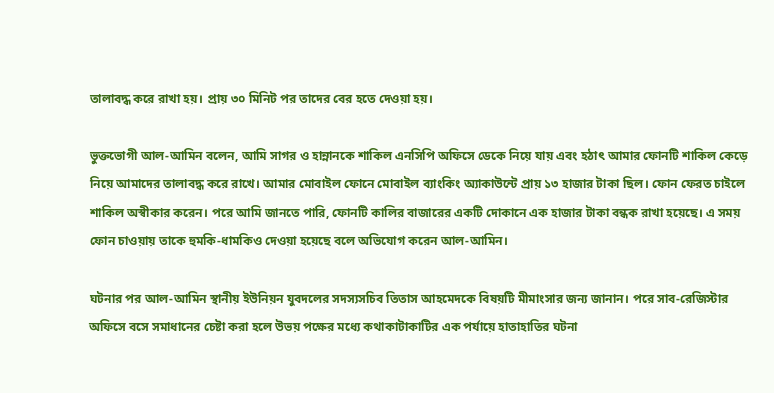তালাবদ্ধ করে রাখা হয়। প্রায় ৩০ মিনিট পর তাদের বের হতে দেওয়া হয়।

ভুক্তভোগী আল-আমিন বলেন, আমি সাগর ও হান্নানকে শাকিল এনসিপি অফিসে ডেকে নিয়ে যায় এবং হঠাৎ আমার ফোনটি শাকিল কেড়ে নিয়ে আমাদের তালাবদ্ধ করে রাখে। আমার মোবাইল ফোনে মোবাইল ব্যাংকিং অ্যাকাউন্টে প্রায় ১৩ হাজার টাকা ছিল। ফোন ফেরত চাইলে শাকিল অস্বীকার করেন। পরে আমি জানতে পারি, ফোনটি কালির বাজারের একটি দোকানে এক হাজার টাকা বন্ধক রাখা হয়েছে। এ সময় ফোন চাওয়ায় তাকে হুমকি-ধামকিও দেওয়া হয়েছে বলে অভিযোগ করেন আল-আমিন।

ঘটনার পর আল-আমিন স্থানীয় ইউনিয়ন যুবদলের সদস্যসচিব তিতাস আহমেদকে বিষয়টি মীমাংসার জন্য জানান। পরে সাব-রেজিস্টার অফিসে বসে সমাধানের চেষ্টা করা হলে উভয় পক্ষের মধ্যে কথাকাটাকাটির এক পর্যায়ে হাতাহাতির ঘটনা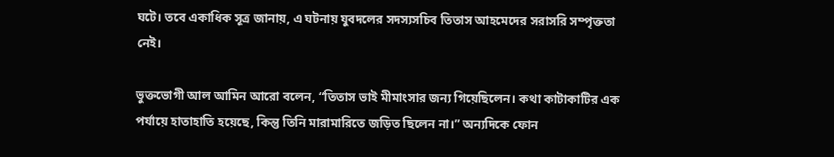ঘটে। তবে একাধিক সূত্র জানায়, এ ঘটনায় যুবদলের সদস্যসচিব তিতাস আহমেদের সরাসরি সম্পৃক্ততা নেই।

ভুক্তভোগী আল আমিন আরো বলেন, “তিতাস ভাই মীমাংসার জন্য গিয়েছিলেন। কথা কাটাকাটির এক পর্যায়ে হাতাহাতি হয়েছে, কিন্তু তিনি মারামারিতে জড়িত ছিলেন না।” অন্যদিকে ফোন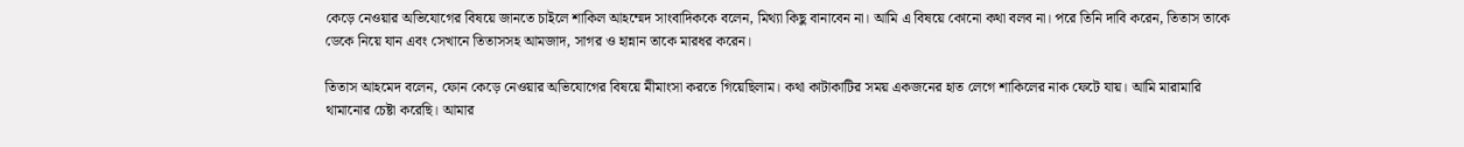কেড়ে নেওয়ার অভিযোগের বিষয়ে জানতে চাইলে শাকিল আহম্মেদ সাংবাদিককে বলেন, মিথ্যা কিছু বানাবেন না। আমি এ বিষয়ে কোনো কথা বলব না। পরে তিনি দাবি করেন, তিতাস তাকে ডেকে নিয়ে যান এবং সেখানে তিতাসসহ আমজাদ, সাগর ও হান্নান তাকে মারধর করেন।

তিতাস আহমেদ বলেন, ফোন কেড়ে নেওয়ার অভিযোগের বিষয়ে মীমাংসা করতে গিয়েছিলাম। কথা কাটাকাটির সময় একজনের হাত লেগে শাকিলের নাক ফেটে যায়। আমি মারামারি থামানোর চেষ্টা করেছি। আমার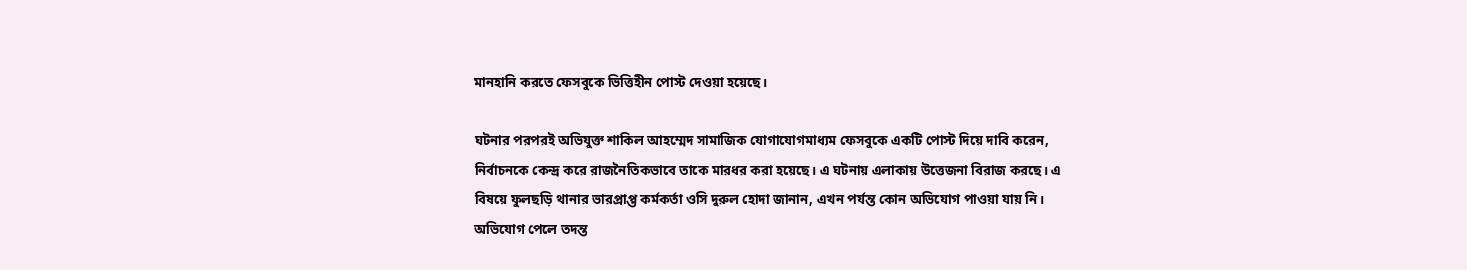মানহানি করতে ফেসবুকে ভিত্তিহীন পোস্ট দেওয়া হয়েছে।

ঘটনার পরপরই অভিযুক্ত শাকিল আহম্মেদ সামাজিক যোগাযোগমাধ্যম ফেসবুকে একটি পোস্ট দিয়ে দাবি করেন, নির্বাচনকে কেন্দ্র করে রাজনৈতিকভাবে তাকে মারধর করা হয়েছে। এ ঘটনায় এলাকায় উত্তেজনা বিরাজ করছে। এ বিষয়ে ফুলছড়ি থানার ভারপ্রাপ্ত কর্মকর্তা ওসি দুরুল হোদা জানান, এখন পর্যন্ত কোন অভিযোগ পাওয়া যায় নি। অভিযোগ পেলে তদন্ত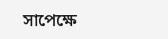সাপেক্ষে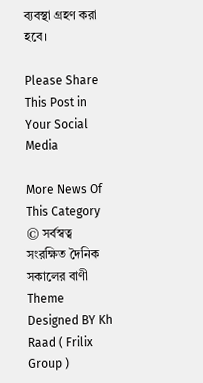ব্যবস্থা গ্রহণ করা হবে।

Please Share This Post in Your Social Media

More News Of This Category
© সর্বস্বত্ব সংরক্ষিত দৈনিক সকালের বাণী
Theme Designed BY Kh Raad ( Frilix Group )